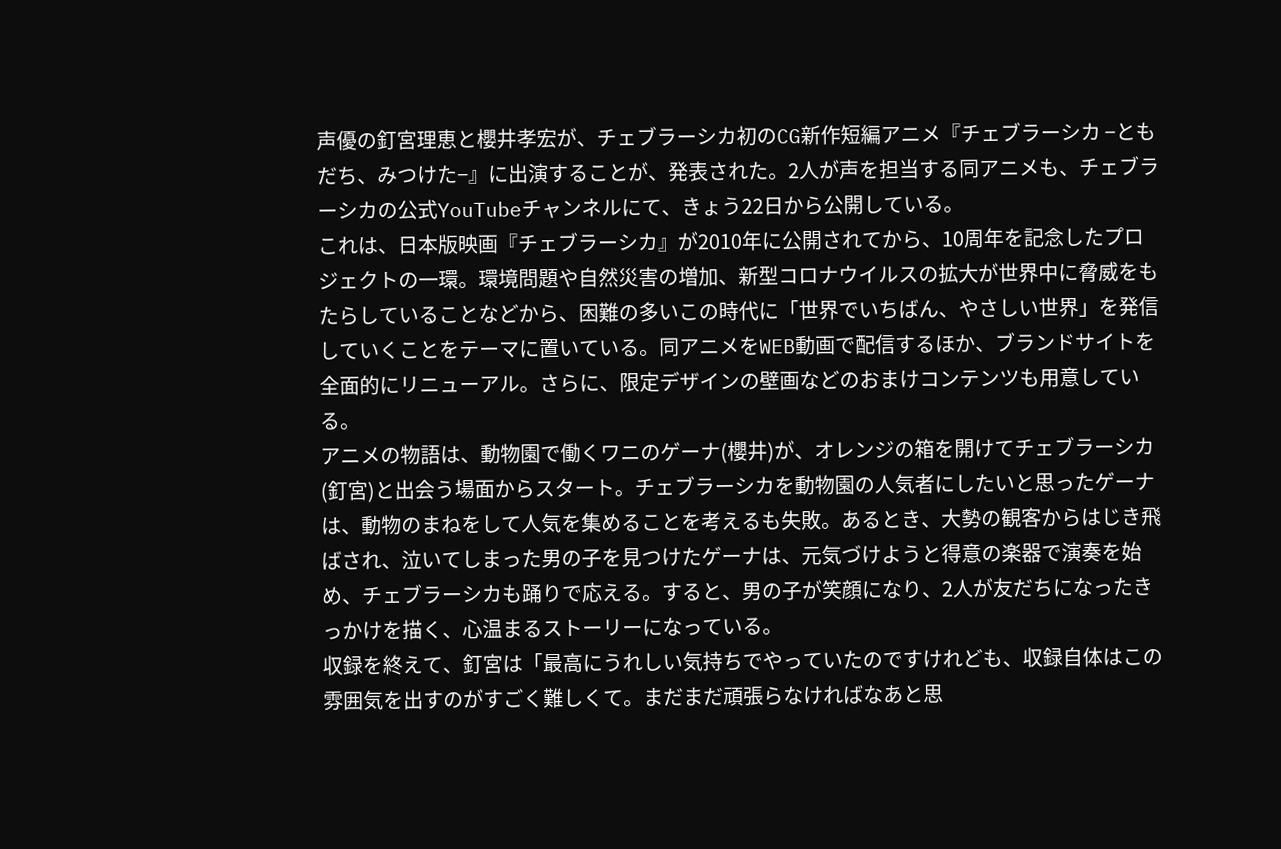声優の釘宮理恵と櫻井孝宏が、チェブラーシカ初のCG新作短編アニメ『チェブラーシカ −ともだち、みつけた−』に出演することが、発表された。2人が声を担当する同アニメも、チェブラーシカの公式YouTubeチャンネルにて、きょう22日から公開している。
これは、日本版映画『チェブラーシカ』が2010年に公開されてから、10周年を記念したプロジェクトの一環。環境問題や自然災害の増加、新型コロナウイルスの拡大が世界中に脅威をもたらしていることなどから、困難の多いこの時代に「世界でいちばん、やさしい世界」を発信していくことをテーマに置いている。同アニメをWEB動画で配信するほか、ブランドサイトを全面的にリニューアル。さらに、限定デザインの壁画などのおまけコンテンツも用意している。
アニメの物語は、動物園で働くワニのゲーナ(櫻井)が、オレンジの箱を開けてチェブラーシカ(釘宮)と出会う場面からスタート。チェブラーシカを動物園の人気者にしたいと思ったゲーナは、動物のまねをして人気を集めることを考えるも失敗。あるとき、大勢の観客からはじき飛ばされ、泣いてしまった男の子を見つけたゲーナは、元気づけようと得意の楽器で演奏を始め、チェブラーシカも踊りで応える。すると、男の子が笑顔になり、2人が友だちになったきっかけを描く、心温まるストーリーになっている。
収録を終えて、釘宮は「最高にうれしい気持ちでやっていたのですけれども、収録自体はこの雰囲気を出すのがすごく難しくて。まだまだ頑張らなければなあと思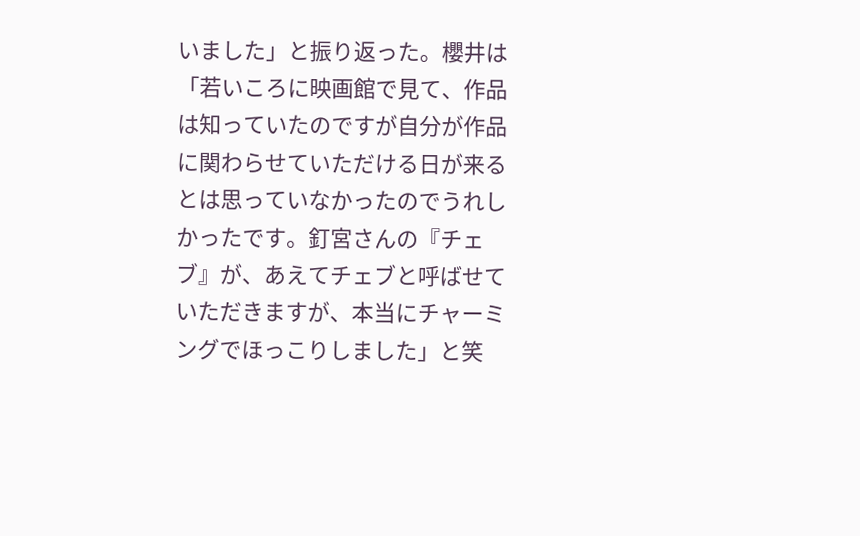いました」と振り返った。櫻井は「若いころに映画館で見て、作品は知っていたのですが自分が作品に関わらせていただける日が来るとは思っていなかったのでうれしかったです。釘宮さんの『チェブ』が、あえてチェブと呼ばせていただきますが、本当にチャーミングでほっこりしました」と笑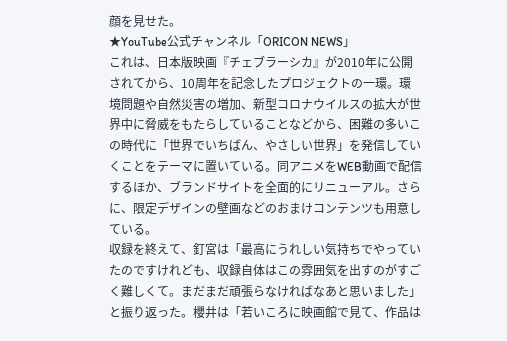顔を見せた。
★YouTube公式チャンネル「ORICON NEWS」
これは、日本版映画『チェブラーシカ』が2010年に公開されてから、10周年を記念したプロジェクトの一環。環境問題や自然災害の増加、新型コロナウイルスの拡大が世界中に脅威をもたらしていることなどから、困難の多いこの時代に「世界でいちばん、やさしい世界」を発信していくことをテーマに置いている。同アニメをWEB動画で配信するほか、ブランドサイトを全面的にリニューアル。さらに、限定デザインの壁画などのおまけコンテンツも用意している。
収録を終えて、釘宮は「最高にうれしい気持ちでやっていたのですけれども、収録自体はこの雰囲気を出すのがすごく難しくて。まだまだ頑張らなければなあと思いました」と振り返った。櫻井は「若いころに映画館で見て、作品は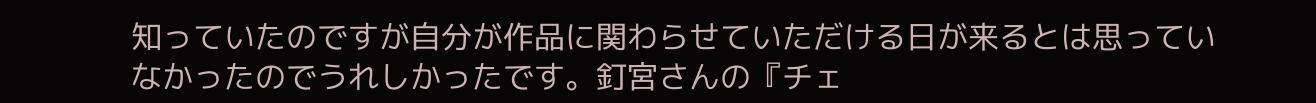知っていたのですが自分が作品に関わらせていただける日が来るとは思っていなかったのでうれしかったです。釘宮さんの『チェ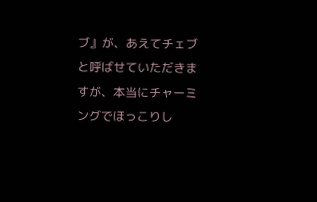ブ』が、あえてチェブと呼ばせていただきますが、本当にチャーミングでほっこりし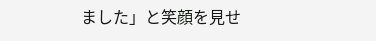ました」と笑顔を見せ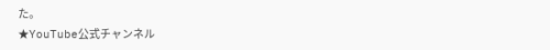た。
★YouTube公式チャンネル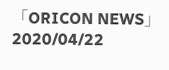「ORICON NEWS」
2020/04/22